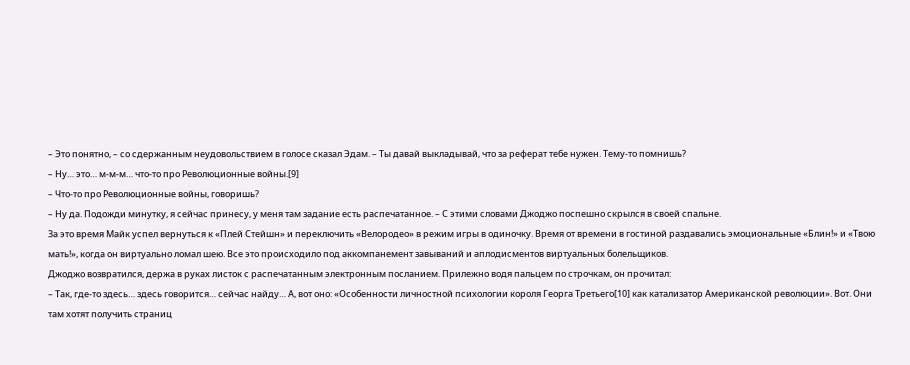– Это понятно, – со сдержанным неудовольствием в голосе сказал Эдам. – Ты давай выкладывай, что за реферат тебе нужен. Тему-то помнишь?
– Ну… это… м-м-м… что-то про Революционные войны.[9]
– Что-то про Революционные войны, говоришь?
– Ну да. Подожди минутку, я сейчас принесу, у меня там задание есть распечатанное. – С этими словами Джоджо поспешно скрылся в своей спальне.
За это время Майк успел вернуться к «Плей Стейшн» и переключить «Велородео» в режим игры в одиночку. Время от времени в гостиной раздавались эмоциональные «Блин!» и «Твою мать!», когда он виртуально ломал шею. Все это происходило под аккомпанемент завываний и аплодисментов виртуальных болельщиков.
Джоджо возвратился, держа в руках листок с распечатанным электронным посланием. Прилежно водя пальцем по строчкам, он прочитал:
– Так, где-то здесь… здесь говорится… сейчас найду… А, вот оно: «Особенности личностной психологии короля Георга Третьего[10] как катализатор Американской революции». Вот. Они там хотят получить страниц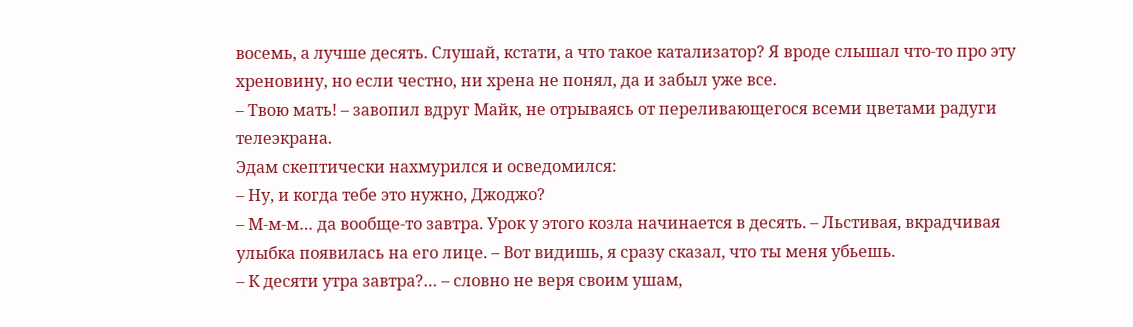восемь, а лучше десять. Слушай, кстати, а что такое катализатор? Я вроде слышал что-то про эту хреновину, но если честно, ни хрена не понял, да и забыл уже все.
– Твою мать! – завопил вдруг Майк, не отрываясь от переливающегося всеми цветами радуги телеэкрана.
Эдам скептически нахмурился и осведомился:
– Ну, и когда тебе это нужно, Джоджо?
– М-м-м… да вообще-то завтра. Урок у этого козла начинается в десять. – Льстивая, вкрадчивая улыбка появилась на его лице. – Вот видишь, я сразу сказал, что ты меня убьешь.
– К десяти утра завтра?… – словно не веря своим ушам,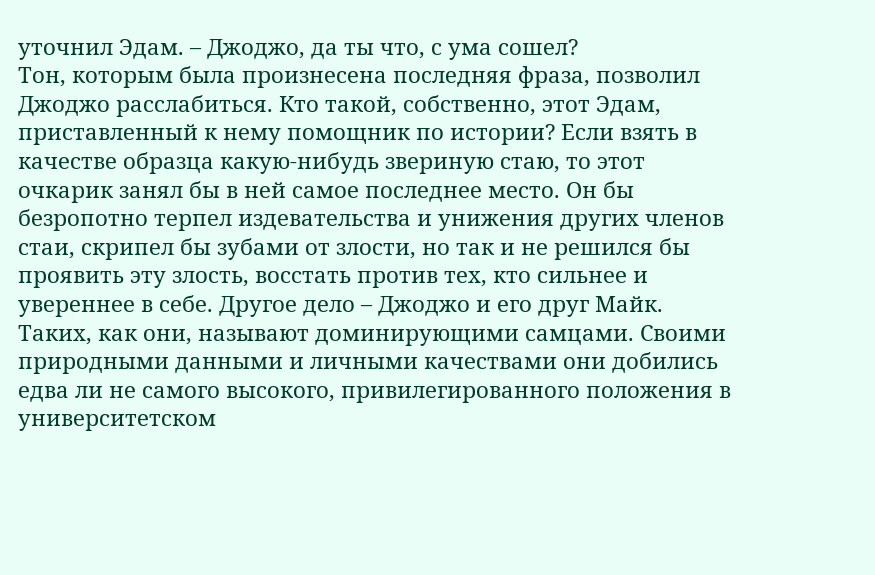уточнил Эдам. – Джоджо, да ты что, с ума сошел?
Тон, которым была произнесена последняя фраза, позволил Джоджо расслабиться. Кто такой, собственно, этот Эдам, приставленный к нему помощник по истории? Если взять в качестве образца какую-нибудь звериную стаю, то этот очкарик занял бы в ней самое последнее место. Он бы безропотно терпел издевательства и унижения других членов стаи, скрипел бы зубами от злости, но так и не решился бы проявить эту злость, восстать против тех, кто сильнее и увереннее в себе. Другое дело – Джоджо и его друг Майк. Таких, как они, называют доминирующими самцами. Своими природными данными и личными качествами они добились едва ли не самого высокого, привилегированного положения в университетском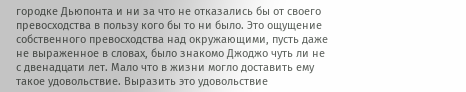городке Дьюпонта и ни за что не отказались бы от своего превосходства в пользу кого бы то ни было. Это ощущение собственного превосходства над окружающими, пусть даже не выраженное в словах, было знакомо Джоджо чуть ли не с двенадцати лет. Мало что в жизни могло доставить ему такое удовольствие. Выразить это удовольствие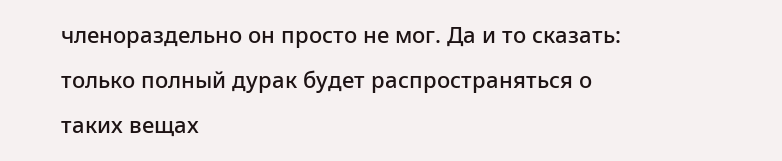членораздельно он просто не мог. Да и то сказать: только полный дурак будет распространяться о таких вещах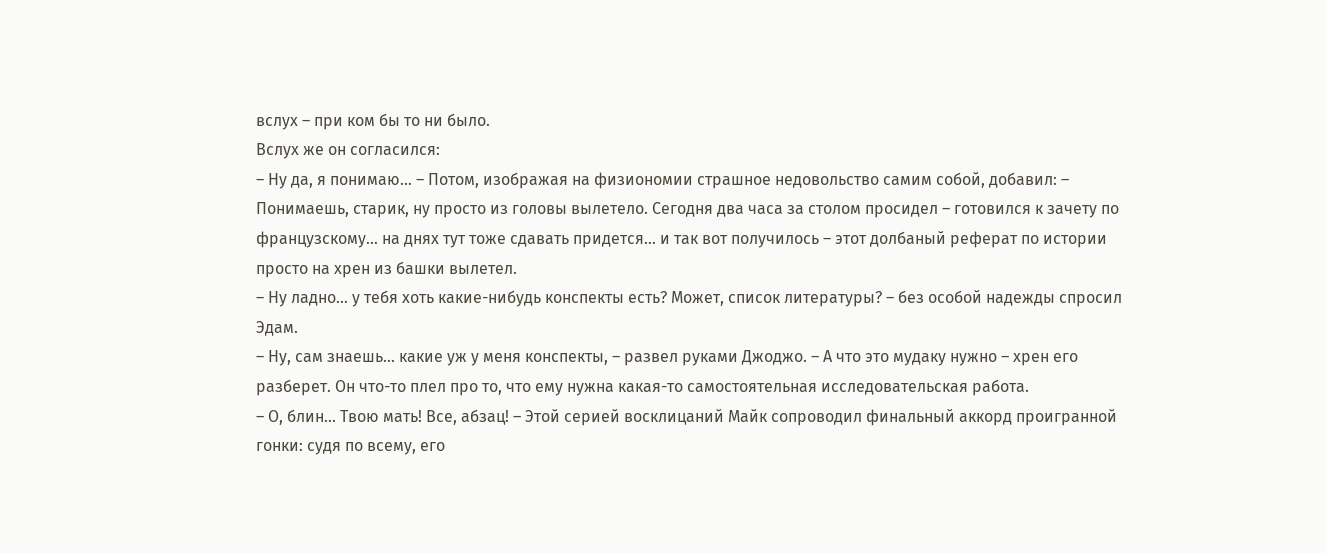вслух – при ком бы то ни было.
Вслух же он согласился:
– Ну да, я понимаю… – Потом, изображая на физиономии страшное недовольство самим собой, добавил: – Понимаешь, старик, ну просто из головы вылетело. Сегодня два часа за столом просидел – готовился к зачету по французскому… на днях тут тоже сдавать придется… и так вот получилось – этот долбаный реферат по истории просто на хрен из башки вылетел.
– Ну ладно… у тебя хоть какие-нибудь конспекты есть? Может, список литературы? – без особой надежды спросил Эдам.
– Ну, сам знаешь… какие уж у меня конспекты, – развел руками Джоджо. – А что это мудаку нужно – хрен его разберет. Он что-то плел про то, что ему нужна какая-то самостоятельная исследовательская работа.
– О, блин… Твою мать! Все, абзац! – Этой серией восклицаний Майк сопроводил финальный аккорд проигранной гонки: судя по всему, его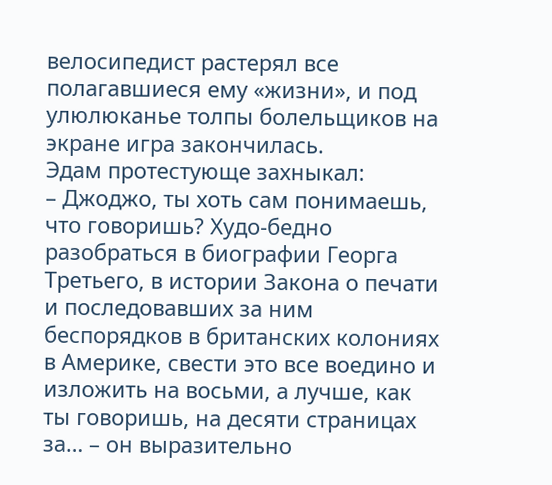велосипедист растерял все полагавшиеся ему «жизни», и под улюлюканье толпы болельщиков на экране игра закончилась.
Эдам протестующе захныкал:
– Джоджо, ты хоть сам понимаешь, что говоришь? Худо-бедно разобраться в биографии Георга Третьего, в истории Закона о печати и последовавших за ним беспорядков в британских колониях в Америке, свести это все воедино и изложить на восьми, а лучше, как ты говоришь, на десяти страницах за… – он выразительно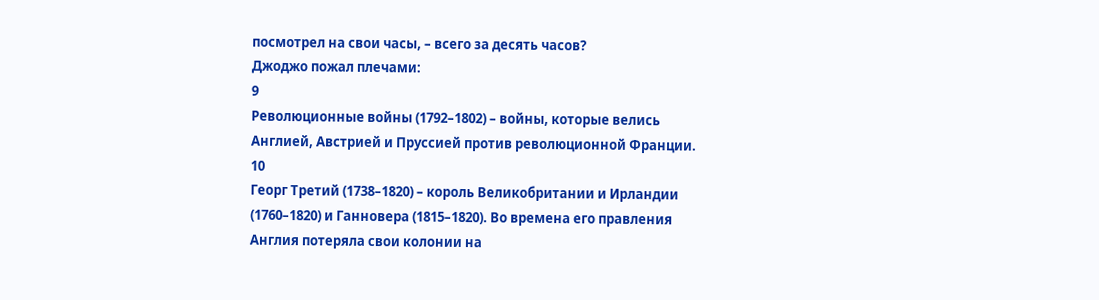посмотрел на свои часы, – всего за десять часов?
Джоджо пожал плечами:
9
Революционные войны (1792–1802) – войны, которые велись Англией, Австрией и Пруссией против революционной Франции.
10
Георг Третий (1738–1820) – король Великобритании и Ирландии (1760–1820) и Ганновера (1815–1820). Во времена его правления Англия потеряла свои колонии на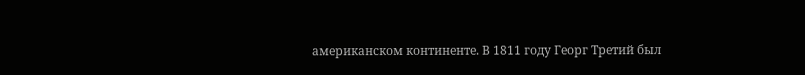американском континенте. В 1811 году Георг Третий был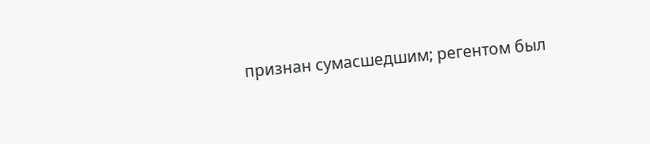признан сумасшедшим; регентом был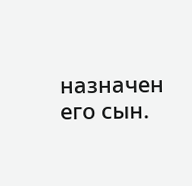назначен его сын.